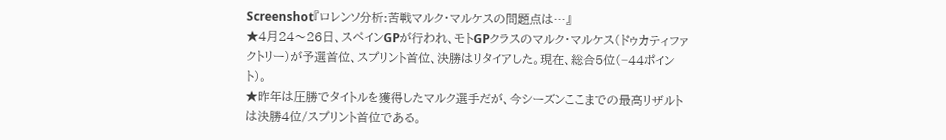Screenshot『ロレンソ分析:苦戦マルク・マルケスの問題点は…』
★4月24〜26日、スペインGPが行われ、モトGPクラスのマルク・マルケス(ドゥカティファクトリー)が予選首位、スプリント首位、決勝はリタイアした。現在、総合5位(−44ポイント)。
★昨年は圧勝でタイトルを獲得したマルク選手だが、今シーズンここまでの最高リザルトは決勝4位/スプリント首位である。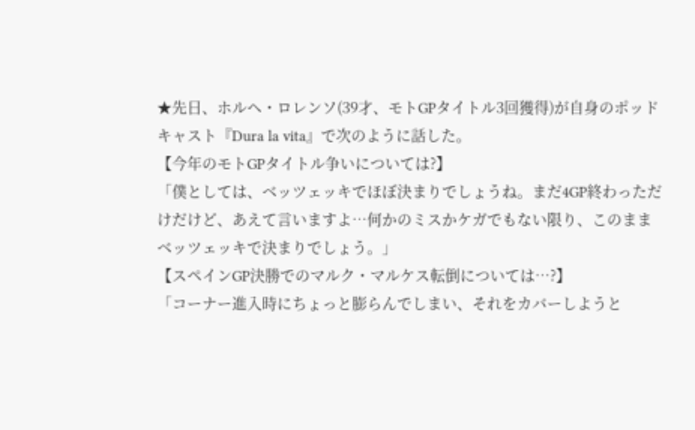★先日、ホルヘ・ロレンソ(39才、モトGPタイトル3回獲得)が自身のポッドキャスト『Dura la vita』で次のように話した。
【今年のモトGPタイトル争いについては?】
「僕としては、ベッツェッキでほぼ決まりでしょうね。まだ4GP終わっただけだけど、あえて言いますよ…何かのミスかケガでもない限り、このままベッツェッキで決まりでしょう。」
【スペインGP決勝でのマルク・マルケス転倒については…?】
「コーナー進入時にちょっと膨らんでしまい、それをカバーしようと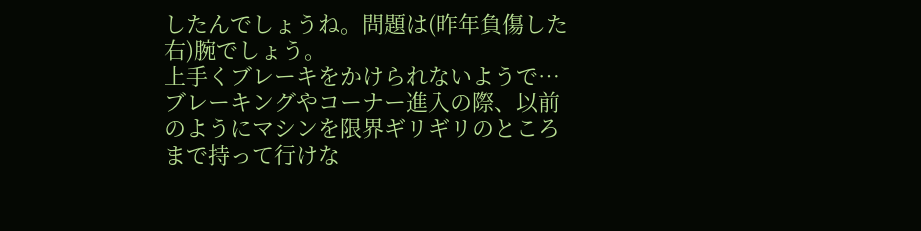したんでしょうね。問題は(昨年負傷した右)腕でしょう。
上手くブレーキをかけられないようで…ブレーキングやコーナー進入の際、以前のようにマシンを限界ギリギリのところまで持って行けな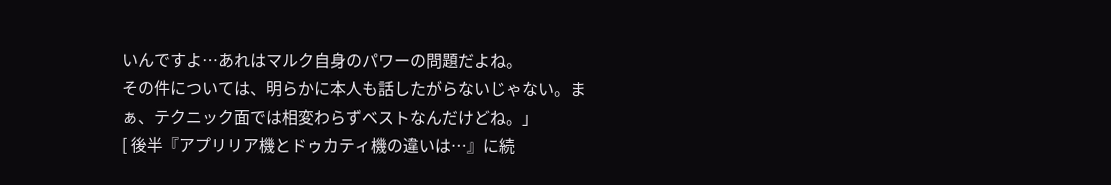いんですよ…あれはマルク自身のパワーの問題だよね。
その件については、明らかに本人も話したがらないじゃない。まぁ、テクニック面では相変わらずベストなんだけどね。」
[ 後半『アプリリア機とドゥカティ機の違いは…』に続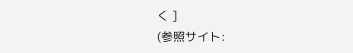く ]
(参照サイト: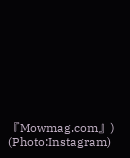『Mowmag.com』)
(Photo:Instagram)